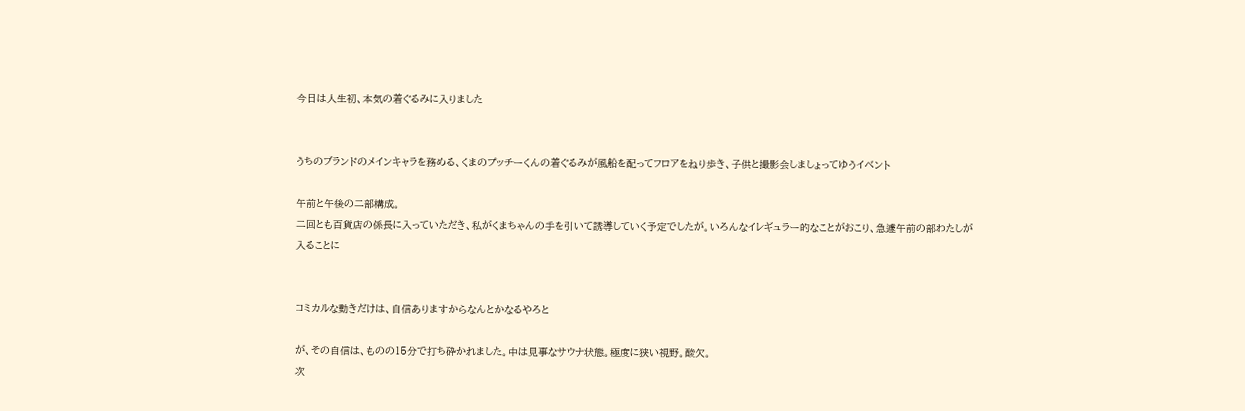今日は人生初、本気の着ぐるみに入りました


うちのブランドのメインキャラを務める、くまのプッチーくんの着ぐるみが風船を配ってフロアをねり歩き、子供と撮影会しましょってゆうイベント

午前と午後の二部構成。
二回とも百貨店の係長に入っていただき、私がくまちゃんの手を引いて誘導していく予定でしたが。いろんなイレギュラー的なことがおこり、急遽午前の部わたしが入ることに


コミカルな動きだけは、自信ありますからなんとかなるやろと

が、その自信は、ものの15分で打ち砕かれました。中は見事なサウナ状態。極度に狭い視野。酸欠。
次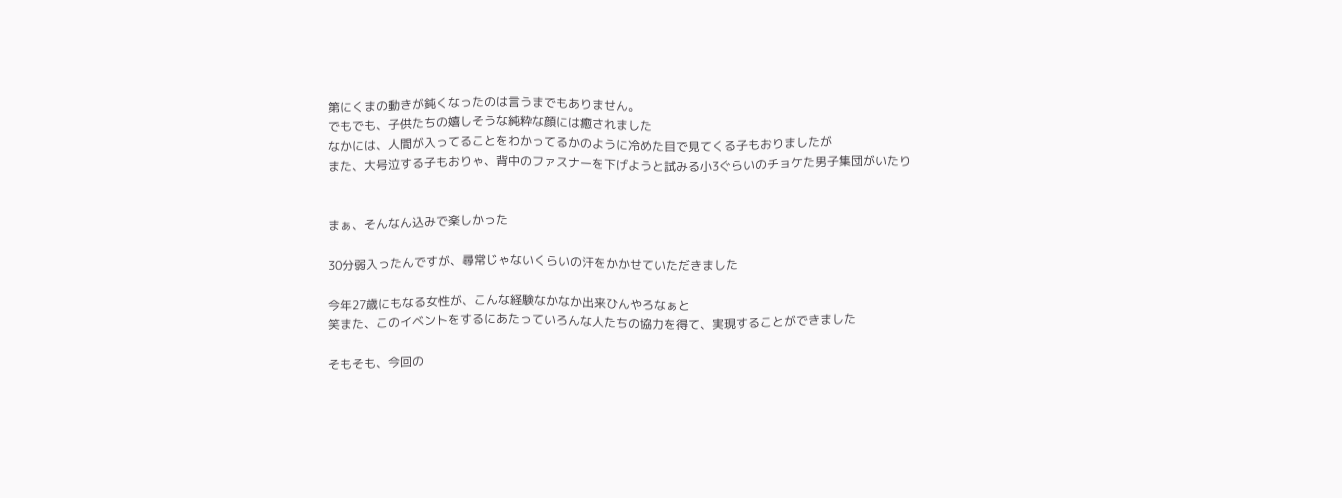第にくまの動きが鈍くなったのは言うまでもありません。
でもでも、子供たちの嬉しそうな純粋な顔には癒されました
なかには、人間が入ってることをわかってるかのように冷めた目で見てくる子もおりましたが
また、大号泣する子もおりゃ、背中のファスナーを下げようと試みる小3ぐらいのチョケた男子集団がいたり


まぁ、そんなん込みで楽しかった

30分弱入ったんですが、尋常じゃないくらいの汗をかかせていただきました

今年27歳にもなる女性が、こんな経験なかなか出来ひんやろなぁと
笑また、このイベントをするにあたっていろんな人たちの協力を得て、実現することができました

そもそも、今回の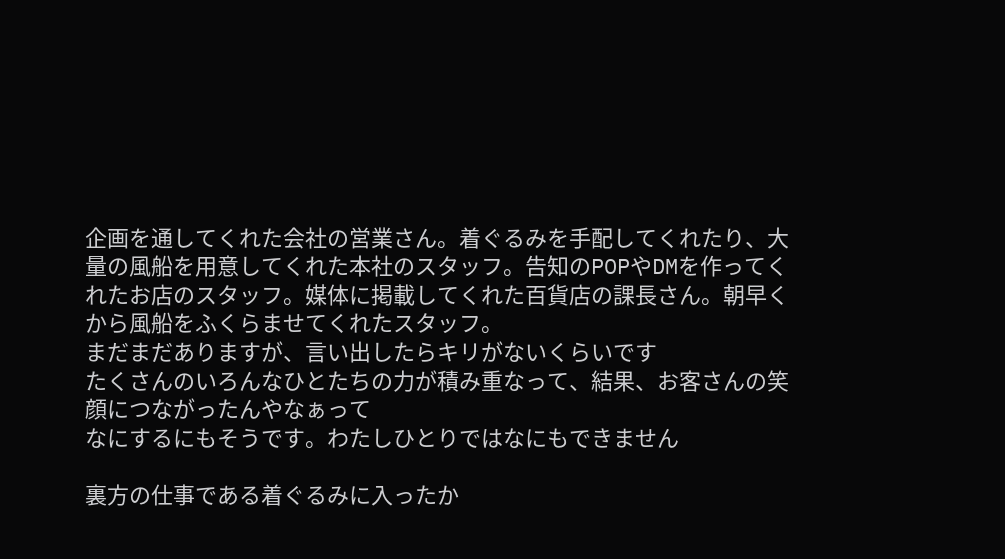企画を通してくれた会社の営業さん。着ぐるみを手配してくれたり、大量の風船を用意してくれた本社のスタッフ。告知のPOPやDMを作ってくれたお店のスタッフ。媒体に掲載してくれた百貨店の課長さん。朝早くから風船をふくらませてくれたスタッフ。
まだまだありますが、言い出したらキリがないくらいです
たくさんのいろんなひとたちの力が積み重なって、結果、お客さんの笑顔につながったんやなぁって
なにするにもそうです。わたしひとりではなにもできません

裏方の仕事である着ぐるみに入ったか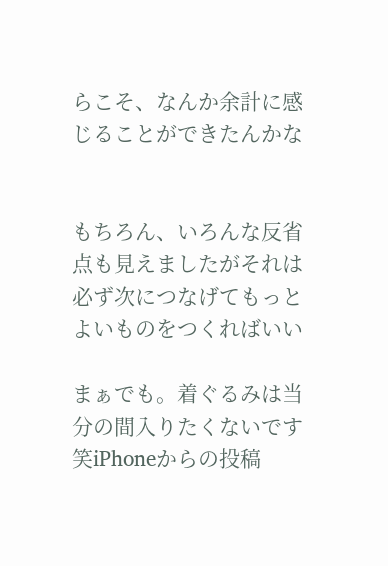らこそ、なんか余計に感じることができたんかな


もちろん、いろんな反省点も見えましたがそれは必ず次につなげてもっとよいものをつくればいい

まぁでも。着ぐるみは当分の間入りたくないです
笑iPhoneからの投稿